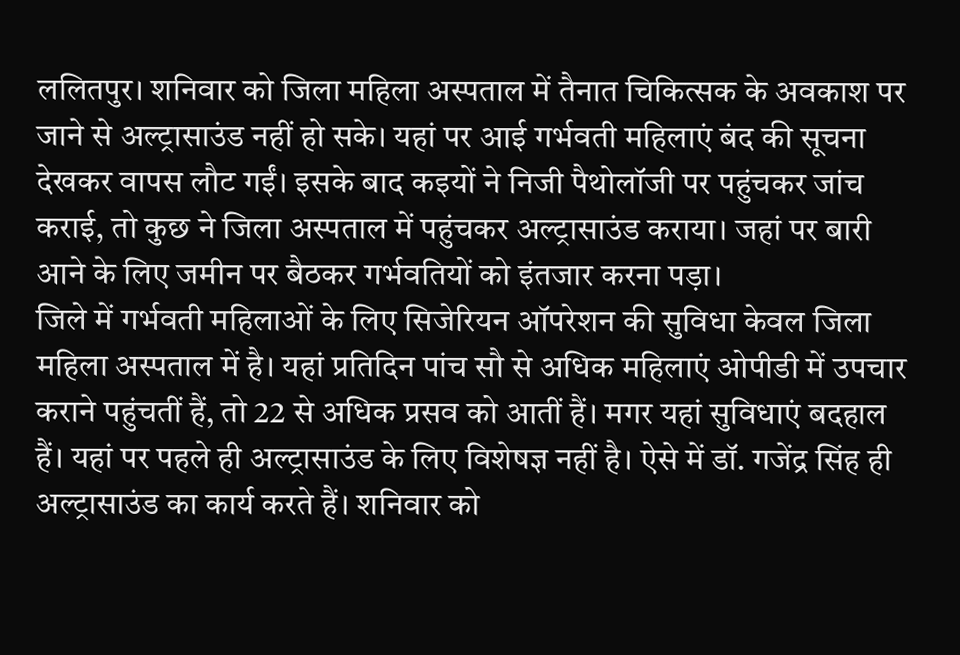ललितपुर। शनिवार को जिला महिला अस्पताल में तैनात चिकित्सक के अवकाश पर जाने से अल्ट्रासाउंड नहीं हो सके। यहां पर आई गर्भवती महिलाएं बंद की सूचना देखकर वापस लौट गईं। इसके बाद कइयों ने निजी पैथोलॉजी पर पहुंचकर जांच कराई, तो कुछ ने जिला अस्पताल में पहुंचकर अल्ट्रासाउंड कराया। जहां पर बारी आने के लिए जमीन पर बैठकर गर्भवतियों को इंतजार करना पड़ा।
जिले में गर्भवती महिलाओं के लिए सिजेरियन ऑपरेशन की सुविधा केवल जिला महिला अस्पताल में है। यहां प्रतिदिन पांच सौ से अधिक महिलाएं ओपीडी में उपचार कराने पहुंचतीं हैं, तो 22 से अधिक प्रसव को आतीं हैं। मगर यहां सुविधाएं बदहाल हैं। यहां पर पहले ही अल्ट्रासाउंड के लिए विशेषज्ञ नहीं है। ऐसे में डॉ. गजेंद्र सिंह ही अल्ट्रासाउंड का कार्य करते हैं। शनिवार को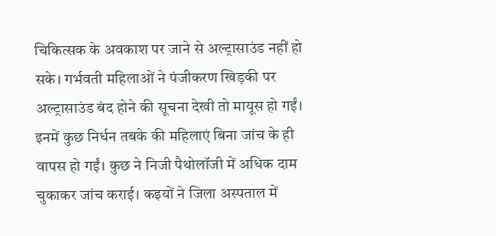चिकित्सक के अवकाश पर जाने से अल्ट्रासाउंड नहीं हो सके। गर्भवती महिलाओं ने पंजीकरण खिड़की पर अल्ट्रासाउंड बंद होने की सूचना देखी तो मायूस हो गईं। इनमें कुछ निर्धन तबके की महिलाएं बिना जांच के ही वापस हो गईं। कुछ ने निजी पैथोलॉजी में अधिक दाम चुकाकर जांच कराई। कइयों ने जिला अस्पताल में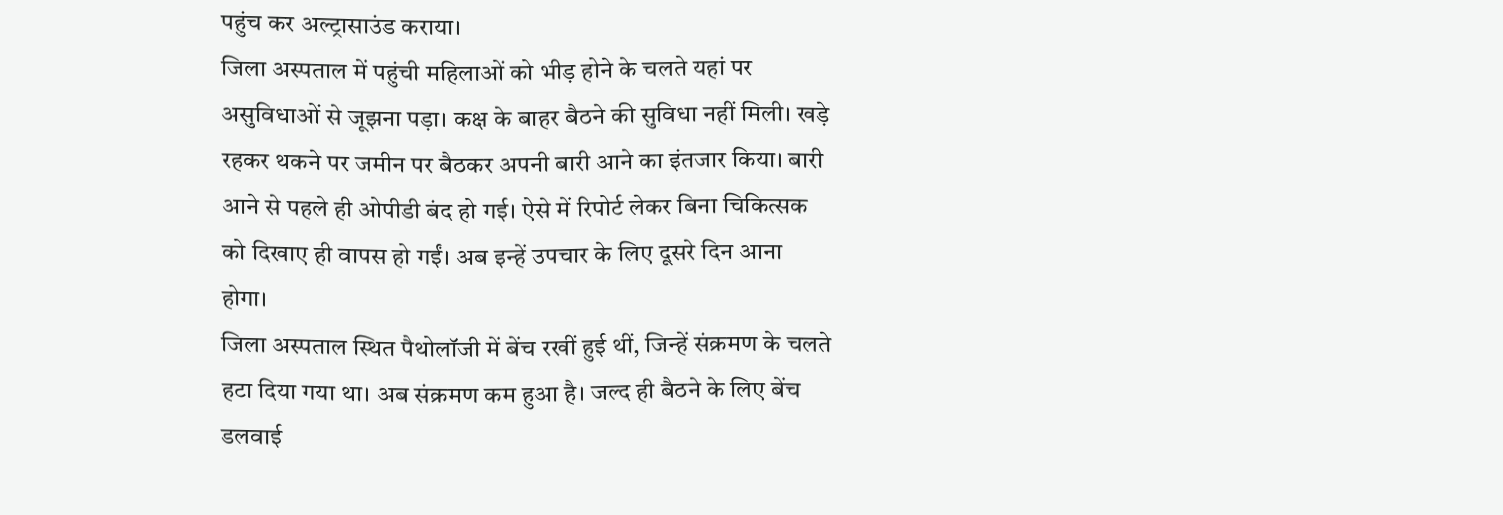पहुंच कर अल्ट्रासाउंड कराया।
जिला अस्पताल में पहुंची महिलाओं को भीड़ होने के चलते यहां पर असुविधाओं से जूझना पड़ा। कक्ष के बाहर बैठने की सुविधा नहीं मिली। खड़े रहकर थकने पर जमीन पर बैठकर अपनी बारी आने का इंतजार किया। बारी आने से पहले ही ओपीडी बंद हो गई। ऐसे में रिपोर्ट लेकर बिना चिकित्सक को दिखाए ही वापस हो गईं। अब इन्हें उपचार के लिए दूसरे दिन आना होगा।
जिला अस्पताल स्थित पैथोलॉजी में बेंच रखीं हुई थीं, जिन्हें संक्रमण के चलते हटा दिया गया था। अब संक्रमण कम हुआ है। जल्द ही बैठने के लिए बेंच डलवाई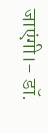जाएंगी।- डॉ.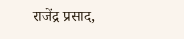राजेंद्र प्रसाद,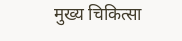मुख्य चिकित्सा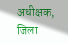अधीक्षक, जिला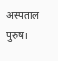अस्पताल पुरुष।